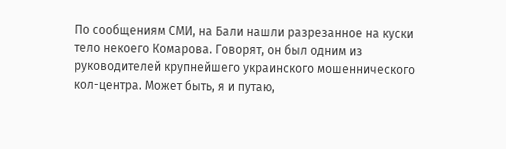По сообщениям СМИ, на Бали нашли разрезанное на куски тело некоего Комарова. Говорят, он был одним из руководителей крупнейшего украинского мошеннического кол-центра. Может быть, я и путаю,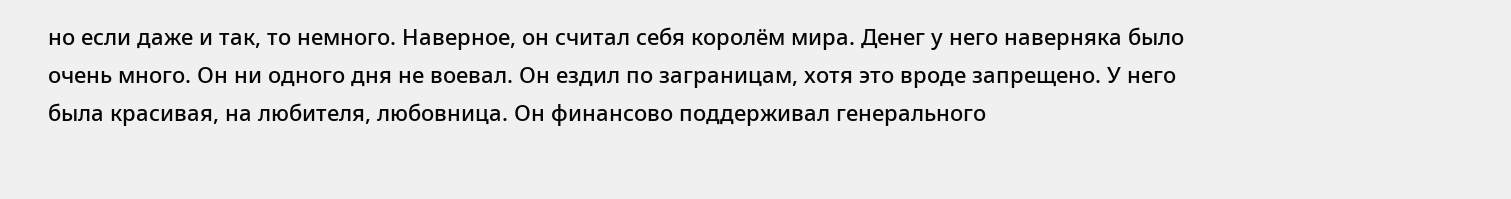но если даже и так, то немного. Наверное, он считал себя королём мира. Денег у него наверняка было очень много. Он ни одного дня не воевал. Он ездил по заграницам, хотя это вроде запрещено. У него была красивая, на любителя, любовница. Он финансово поддерживал генерального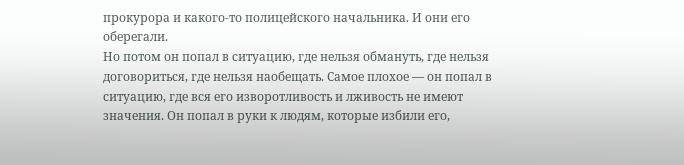прокурора и какого-то полицейского начальника. И они его оберегали.
Но потом он попал в ситуацию, где нельзя обмануть, где нельзя договориться, где нельзя наобещать. Самое плохое — он попал в ситуацию, где вся его изворотливость и лживость не имеют значения. Он попал в руки к людям, которые избили его,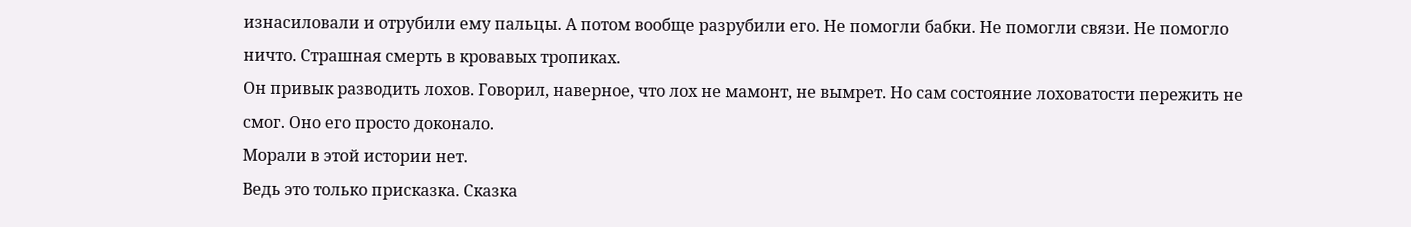изнасиловали и отрубили ему пальцы. А потом вообще разрубили его. Не помогли бабки. Не помогли связи. Не помогло ничто. Страшная смерть в кровавых тропиках.
Он привык разводить лохов. Говорил, наверное, что лох не мамонт, не вымрет. Но сам состояние лоховатости пережить не смог. Оно его просто доконало.
Морали в этой истории нет.
Ведь это только присказка. Сказка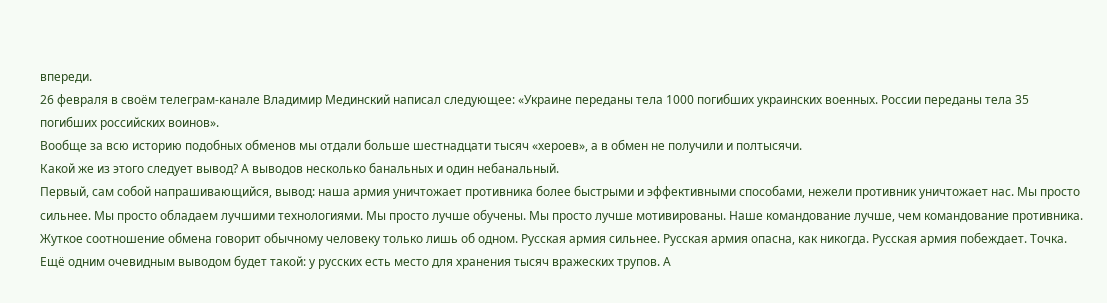впереди.
26 февраля в своём телеграм-канале Владимир Мединский написал следующее: «Украине переданы тела 1000 погибших украинских военных. России переданы тела 35 погибших российских воинов».
Вообще за всю историю подобных обменов мы отдали больше шестнадцати тысяч «хероев», а в обмен не получили и полтысячи.
Какой же из этого следует вывод? А выводов несколько банальных и один небанальный.
Первый, сам собой напрашивающийся, вывод: наша армия уничтожает противника более быстрыми и эффективными способами, нежели противник уничтожает нас. Мы просто сильнее. Мы просто обладаем лучшими технологиями. Мы просто лучше обучены. Мы просто лучше мотивированы. Наше командование лучше, чем командование противника. Жуткое соотношение обмена говорит обычному человеку только лишь об одном. Русская армия сильнее. Русская армия опасна, как никогда. Русская армия побеждает. Точка.
Ещё одним очевидным выводом будет такой: у русских есть место для хранения тысяч вражеских трупов. А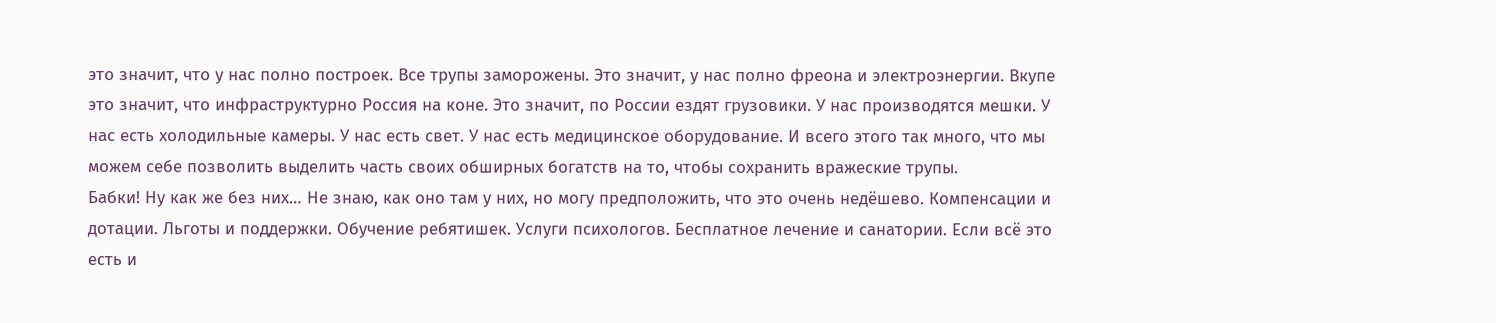это значит, что у нас полно построек. Все трупы заморожены. Это значит, у нас полно фреона и электроэнергии. Вкупе это значит, что инфраструктурно Россия на коне. Это значит, по России ездят грузовики. У нас производятся мешки. У нас есть холодильные камеры. У нас есть свет. У нас есть медицинское оборудование. И всего этого так много, что мы можем себе позволить выделить часть своих обширных богатств на то, чтобы сохранить вражеские трупы.
Бабки! Ну как же без них… Не знаю, как оно там у них, но могу предположить, что это очень недёшево. Компенсации и дотации. Льготы и поддержки. Обучение ребятишек. Услуги психологов. Бесплатное лечение и санатории. Если всё это есть и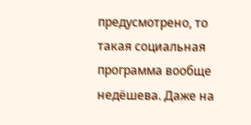предусмотрено, то такая социальная программа вообще недёшева. Даже на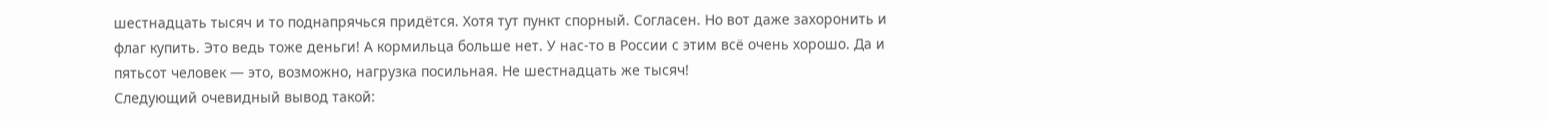шестнадцать тысяч и то поднапрячься придётся. Хотя тут пункт спорный. Согласен. Но вот даже захоронить и флаг купить. Это ведь тоже деньги! А кормильца больше нет. У нас-то в России с этим всё очень хорошо. Да и пятьсот человек — это, возможно, нагрузка посильная. Не шестнадцать же тысяч!
Следующий очевидный вывод такой: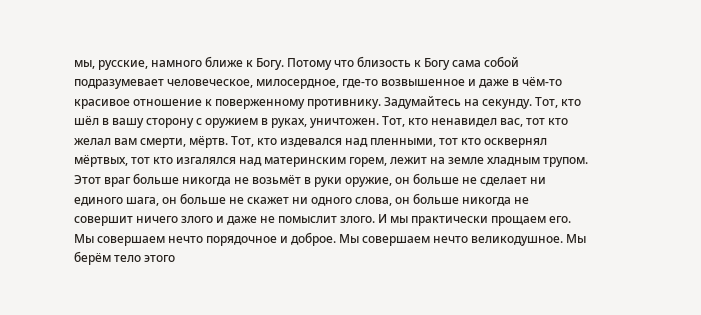мы, русские, намного ближе к Богу. Потому что близость к Богу сама собой подразумевает человеческое, милосердное, где-то возвышенное и даже в чём-то красивое отношение к поверженному противнику. Задумайтесь на секунду. Тот, кто шёл в вашу сторону с оружием в руках, уничтожен. Тот, кто ненавидел вас, тот кто желал вам смерти, мёртв. Тот, кто издевался над пленными, тот кто осквернял мёртвых, тот кто изгалялся над материнским горем, лежит на земле хладным трупом. Этот враг больше никогда не возьмёт в руки оружие, он больше не сделает ни единого шага, он больше не скажет ни одного слова, он больше никогда не совершит ничего злого и даже не помыслит злого. И мы практически прощаем его. Мы совершаем нечто порядочное и доброе. Мы совершаем нечто великодушное. Мы берём тело этого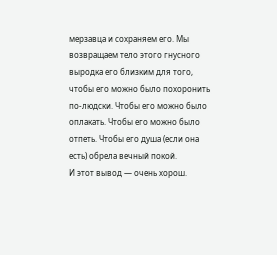мерзавца и сохраняем его. Мы возвращаем тело этого гнусного выродка его близким для того, чтобы его можно было похоронить по-людски. Чтобы его можно было оплакать. Чтобы его можно было отпеть. Чтобы его душа (если она есть) обрела вечный покой.
И этот вывод — очень хорош.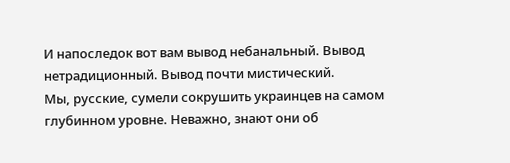И напоследок вот вам вывод небанальный. Вывод нетрадиционный. Вывод почти мистический.
Мы, русские, сумели сокрушить украинцев на самом глубинном уровне. Неважно, знают они об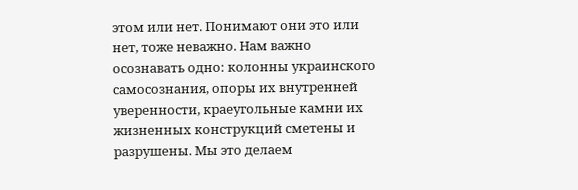этом или нет. Понимают они это или нет, тоже неважно. Нам важно осознавать одно: колонны украинского самосознания, опоры их внутренней уверенности, краеугольные камни их жизненных конструкций сметены и разрушены. Мы это делаем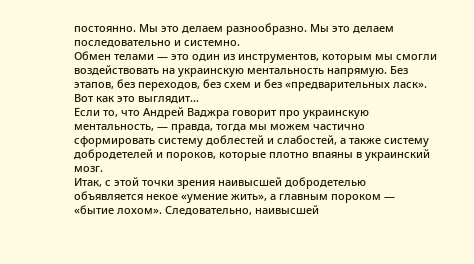постоянно. Мы это делаем разнообразно. Мы это делаем последовательно и системно.
Обмен телами — это один из инструментов, которым мы смогли воздействовать на украинскую ментальность напрямую. Без этапов, без переходов, без схем и без «предварительных ласк».
Вот как это выглядит…
Если то, что Андрей Ваджра говорит про украинскую ментальность, — правда, тогда мы можем частично сформировать систему доблестей и слабостей, а также систему добродетелей и пороков, которые плотно впаяны в украинский мозг.
Итак, с этой точки зрения наивысшей добродетелью объявляется некое «умение жить», а главным пороком — «бытие лохом». Следовательно, наивысшей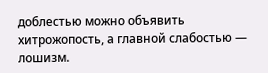доблестью можно объявить хитрожопость, а главной слабостью — лошизм.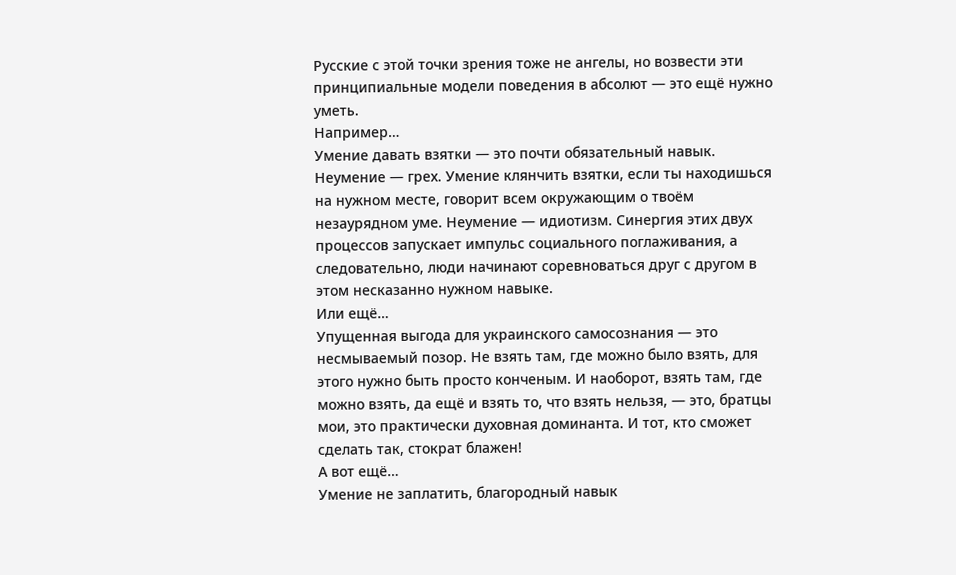Русские с этой точки зрения тоже не ангелы, но возвести эти принципиальные модели поведения в абсолют — это ещё нужно уметь.
Например…
Умение давать взятки — это почти обязательный навык. Неумение — грех. Умение клянчить взятки, если ты находишься на нужном месте, говорит всем окружающим о твоём незаурядном уме. Неумение — идиотизм. Синергия этих двух процессов запускает импульс социального поглаживания, а следовательно, люди начинают соревноваться друг с другом в этом несказанно нужном навыке.
Или ещё…
Упущенная выгода для украинского самосознания — это несмываемый позор. Не взять там, где можно было взять, для этого нужно быть просто конченым. И наоборот, взять там, где можно взять, да ещё и взять то, что взять нельзя, — это, братцы мои, это практически духовная доминанта. И тот, кто сможет сделать так, стократ блажен!
А вот ещё…
Умение не заплатить, благородный навык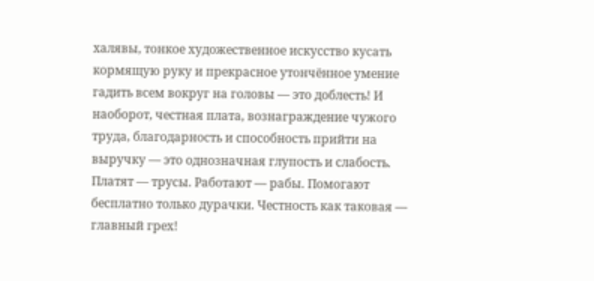халявы, тонкое художественное искусство кусать кормящую руку и прекрасное утончённое умение гадить всем вокруг на головы — это доблесть! И наоборот, честная плата, вознаграждение чужого труда, благодарность и способность прийти на выручку — это однозначная глупость и слабость. Платят — трусы. Работают — рабы. Помогают бесплатно только дурачки. Честность как таковая — главный грех!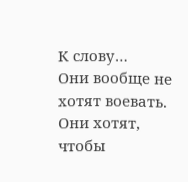К слову…
Они вообще не хотят воевать. Они хотят, чтобы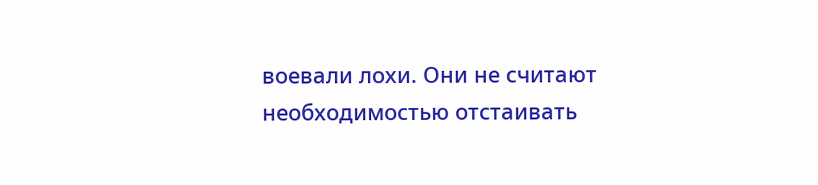воевали лохи. Они не считают необходимостью отстаивать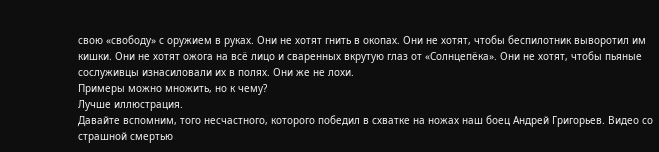свою «свободу» с оружием в руках. Они не хотят гнить в окопах. Они не хотят, чтобы беспилотник выворотил им кишки. Они не хотят ожога на всё лицо и сваренных вкрутую глаз от «Солнцепёка». Они не хотят, чтобы пьяные сослуживцы изнасиловали их в полях. Они же не лохи.
Примеры можно множить, но к чему?
Лучше иллюстрация.
Давайте вспомним, того несчастного, которого победил в схватке на ножах наш боец Андрей Григорьев. Видео со страшной смертью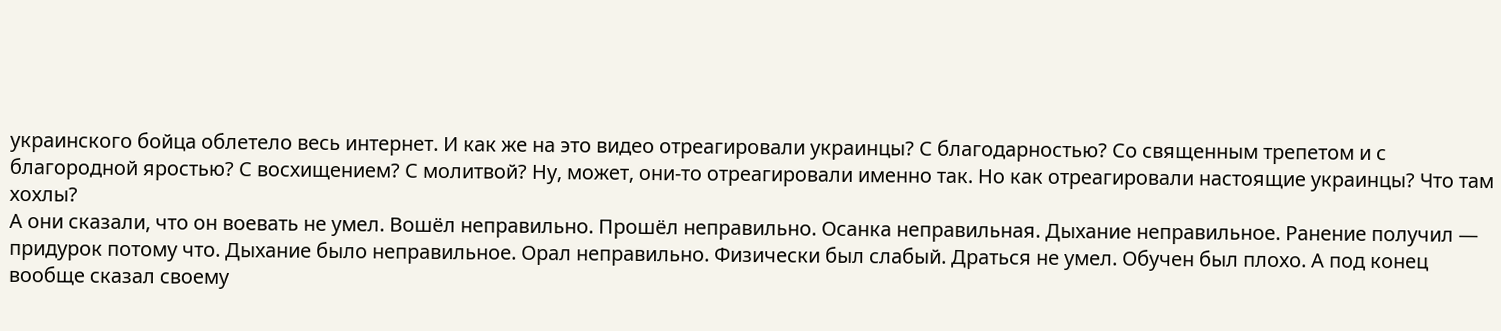украинского бойца облетело весь интернет. И как же на это видео отреагировали украинцы? С благодарностью? Со священным трепетом и с благородной яростью? С восхищением? С молитвой? Ну, может, они-то отреагировали именно так. Но как отреагировали настоящие украинцы? Что там хохлы?
А они сказали, что он воевать не умел. Вошёл неправильно. Прошёл неправильно. Осанка неправильная. Дыхание неправильное. Ранение получил — придурок потому что. Дыхание было неправильное. Орал неправильно. Физически был слабый. Драться не умел. Обучен был плохо. А под конец вообще сказал своему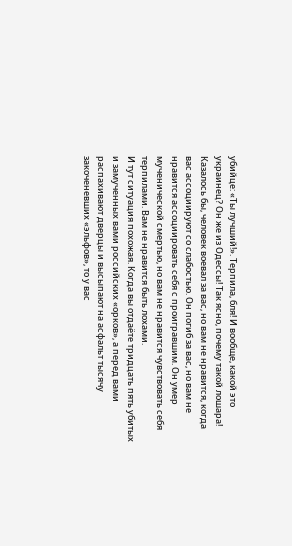убийце: «Ты лучший!». Терпила, бля! И вообще, какой это украинец? Он же из Одессы! Так ясно, почему такой лошара!
Казалось бы, человек воевал за вас, но вам не нравится, когда вас ассоциируют со слабостью. Он погиб за вас, но вам не нравится ассоциировать себя с проигравшим. Он умер мученической смертью, но вам не нравится чувствовать себя терпилами. Вам не нравится быть лохами.
И тут ситуация похожая. Когда вы отдаёте тридцать пять убитых и замученных вами российских «орков», а перед вами распахивают дверцы и высыпают на асфальт тысячу закоченевших «эльфов», то у вас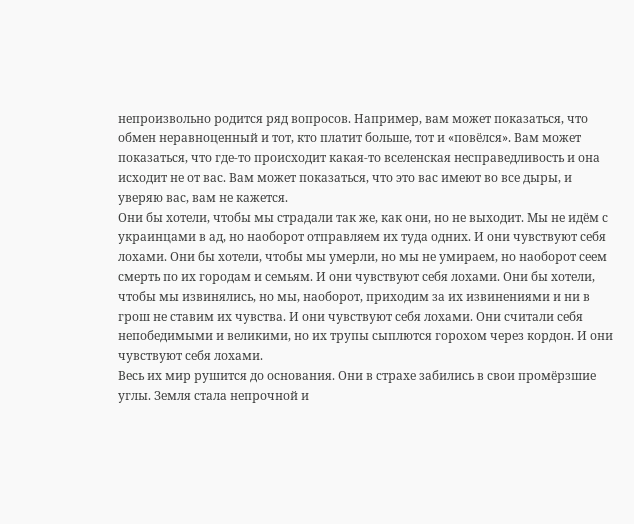непроизвольно родится ряд вопросов. Например, вам может показаться, что обмен неравноценный и тот, кто платит больше, тот и «повёлся». Вам может показаться, что где-то происходит какая-то вселенская несправедливость и она исходит не от вас. Вам может показаться, что это вас имеют во все дыры, и уверяю вас, вам не кажется.
Они бы хотели, чтобы мы страдали так же, как они, но не выходит. Мы не идём с украинцами в ад, но наоборот отправляем их туда одних. И они чувствуют себя лохами. Они бы хотели, чтобы мы умерли, но мы не умираем, но наоборот сеем смерть по их городам и семьям. И они чувствуют себя лохами. Они бы хотели, чтобы мы извинялись, но мы, наоборот, приходим за их извинениями и ни в грош не ставим их чувства. И они чувствуют себя лохами. Они считали себя непобедимыми и великими, но их трупы сыплются горохом через кордон. И они чувствуют себя лохами.
Весь их мир рушится до основания. Они в страхе забились в свои промёрзшие углы. Земля стала непрочной и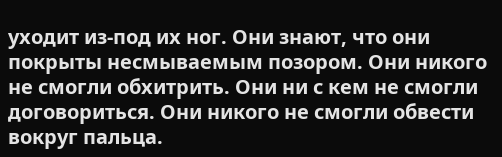уходит из-под их ног. Они знают, что они покрыты несмываемым позором. Они никого не смогли обхитрить. Они ни с кем не смогли договориться. Они никого не смогли обвести вокруг пальца.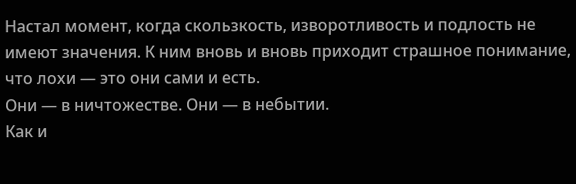Настал момент, когда скользкость, изворотливость и подлость не имеют значения. К ним вновь и вновь приходит страшное понимание, что лохи — это они сами и есть.
Они — в ничтожестве. Они — в небытии.
Как и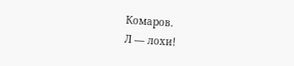Комаров.
Л — лохи!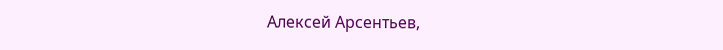Алексей Арсентьев,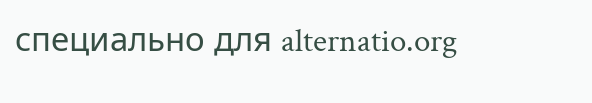специально для alternatio.org